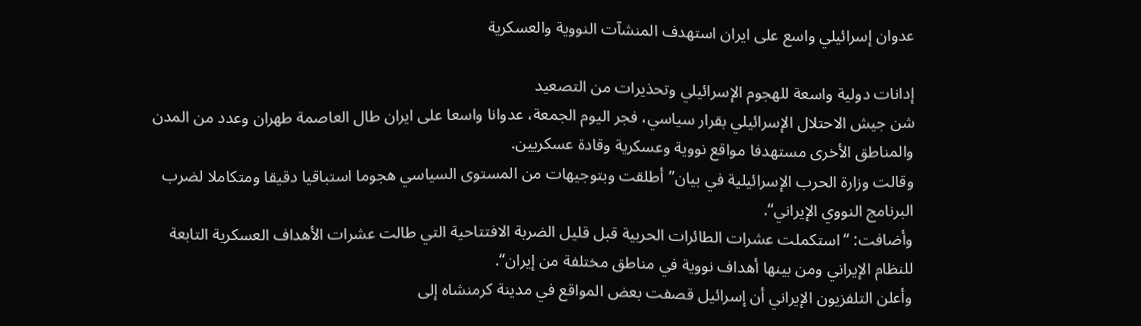عدوان إسرائيلي واسع على ايران استهدف المنشآت النووية والعسكرية

إدانات دولية واسعة للهجوم الإسرائيلي وتحذيرات من التصعيد
شن جيش الاحتلال الإسرائيلي بقرار سياسي، فجر اليوم الجمعة، عدوانا واسعا على ايران طال العاصمة طهران وعدد من المدن والمناطق الأخرى مستهدفا مواقع نووية وعسكرية وقادة عسكريين.
وقالت وزارة الحرب الإسرائيلية في بيان”أطلقت وبتوجيهات من المستوى السياسي هجوما استباقيا دقيقا ومتكاملا لضرب البرنامج النووي الإيراني“.
وأضافت: “استكملت عشرات الطائرات الحربية قبل قليل الضربة الافتتاحية التي طالت عشرات الأهداف العسكرية التابعة للنظام الإيراني ومن بينها أهداف نووية في مناطق مختلفة من إيران“.
وأعلن التلفزيون الإيراني أن إسرائيل قصفت بعض المواقع في مدينة كرمنشاه إلى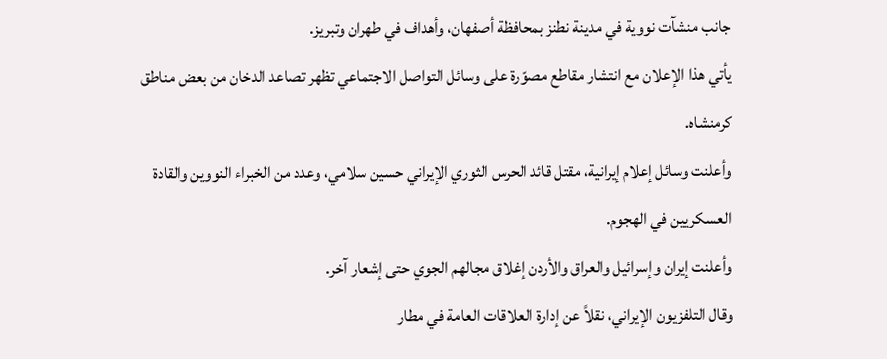جانب منشآت نووية في مدينة نطنز بمحافظة أصفهان، وأهداف في طهران وتبريز.
يأتي هذا الإعلان مع انتشار مقاطع مصوّرة على وسائل التواصل الاجتماعي تظهر تصاعد الدخان من بعض مناطق كرمنشاه.
وأعلنت وسائل إعلام إيرانية، مقتل قائد الحرس الثوري الإيراني حسين سلامي، وعدد من الخبراء النووين والقادة العسكريين في الهجوم.
وأعلنت إيران وإسرائيل والعراق والأردن إغلاق مجالهم الجوي حتى إشعار آخر.
وقال التلفزيون الإيراني، نقلاً عن إدارة العلاقات العامة في مطار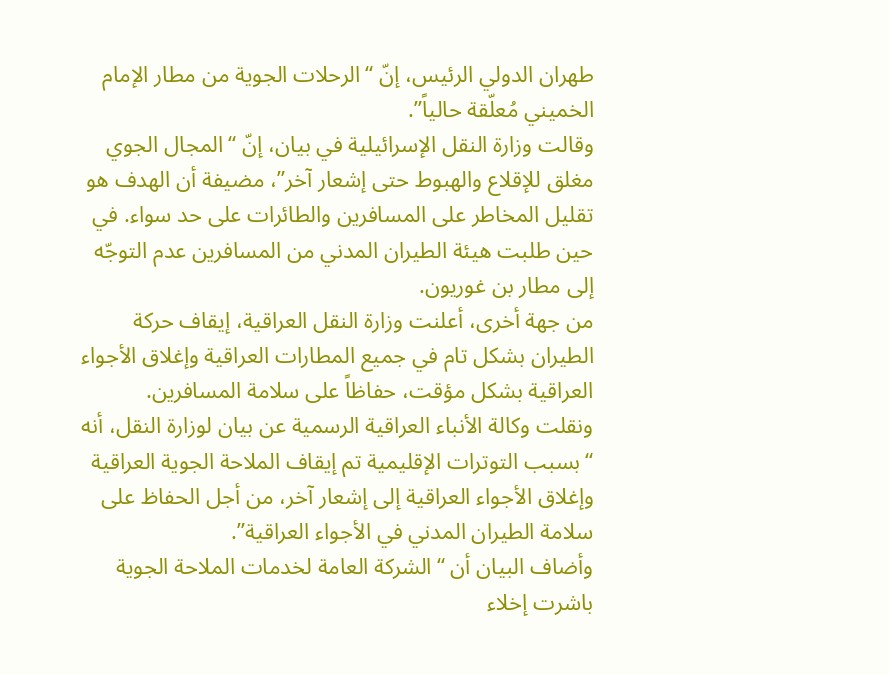طهران الدولي الرئيس، إنّ “الرحلات الجوية من مطار الإمام الخميني مُعلّقة حالياً”.
وقالت وزارة النقل الإسرائيلية في بيان، إنّ “المجال الجوي مغلق للإقلاع والهبوط حتى إشعار آخر”، مضيفة أن الهدف هو تقليل المخاطر على المسافرين والطائرات على حد سواء. في حين طلبت هيئة الطيران المدني من المسافرين عدم التوجّه إلى مطار بن غوريون.
من جهة أخرى، أعلنت وزارة النقل العراقية، إيقاف حركة الطيران بشكل تام في جميع المطارات العراقية وإغلاق الأجواء العراقية بشكل مؤقت، حفاظاً على سلامة المسافرين.
ونقلت وكالة الأنباء العراقية الرسمية عن بيان لوزارة النقل، أنه “بسبب التوترات الإقليمية تم إيقاف الملاحة الجوية العراقية وإغلاق الأجواء العراقية إلى إشعار آخر، من أجل الحفاظ على سلامة الطيران المدني في الأجواء العراقية”.
وأضاف البيان أن “الشركة العامة لخدمات الملاحة الجوية باشرت إخلاء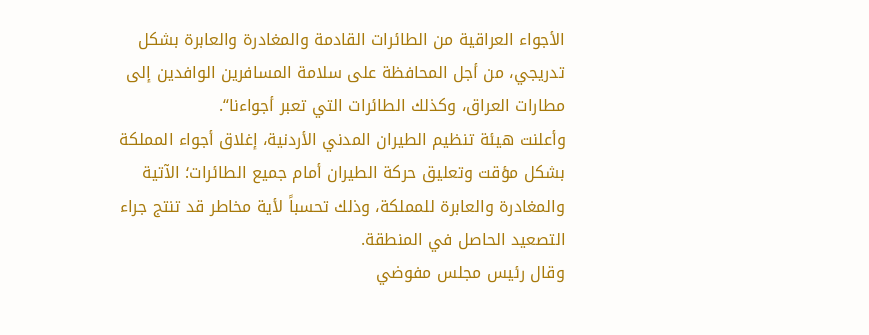الأجواء العراقية من الطائرات القادمة والمغادرة والعابرة بشكل تدريجي، من أجل المحافظة على سلامة المسافرين الوافدين إلى مطارات العراق، وكذلك الطائرات التي تعبر أجواءنا“.
وأعلنت هيئة تنظيم الطيران المدني الأردنية، إغلاق أجواء المملكة بشكل مؤقت وتعليق حركة الطيران أمام جميع الطائرات؛ الآتية والمغادرة والعابرة للمملكة، وذلك تحسباً لأية مخاطر قد تنتج جراء التصعيد الحاصل في المنطقة.
وقال رئيس مجلس مفوضي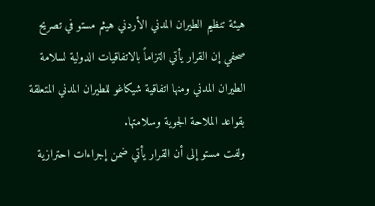هيئة تنظيم الطيران المدني الأردني هيثم مستو في تصريح صحفي إن القرار يأتي التزاماً بالاتفاقيات الدولية لسلامة الطيران المدني ومنها اتفاقية شيكاغو للطيران المدني المتعلقة بقواعد الملاحة الجوية وسلامتها.
ولفت مستو إلى أن القرار يأتي ضمن إجراءات احترازية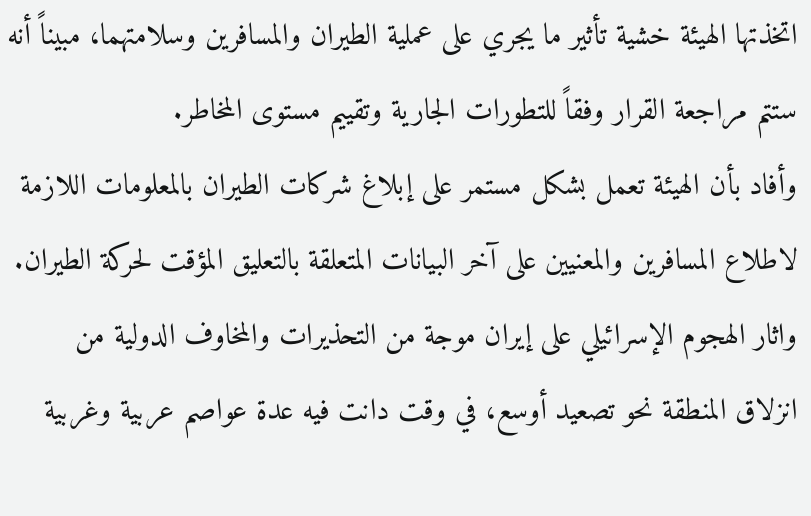اتخذتها الهيئة خشية تأثير ما يجري على عملية الطيران والمسافرين وسلامتهما، مبيناً أنه ستتم مراجعة القرار وفقاً للتطورات الجارية وتقييم مستوى المخاطر.
وأفاد بأن الهيئة تعمل بشكل مستمر على إبلاغ شركات الطيران بالمعلومات اللازمة لاطلاع المسافرين والمعنيين على آخر البيانات المتعلقة بالتعليق المؤقت لحركة الطيران.
واثار الهجوم الإسرائيلي على إيران موجة من التحذيرات والمخاوف الدولية من انزلاق المنطقة نحو تصعيد أوسع، في وقت دانت فيه عدة عواصم عربية وغربية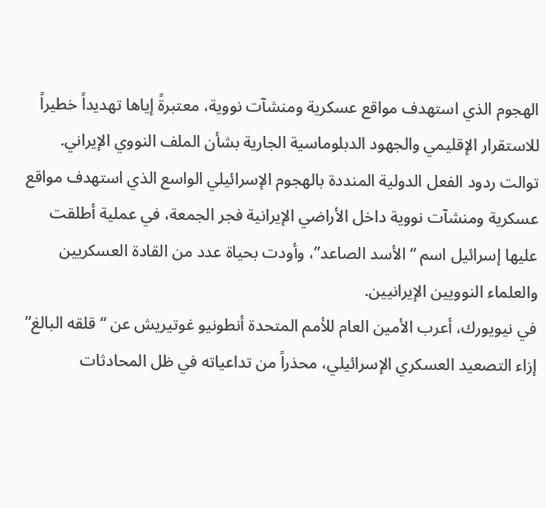الهجوم الذي استهدف مواقع عسكرية ومنشآت نووية، معتبرةً إياها تهديداً خطيراً للاستقرار الإقليمي والجهود الدبلوماسية الجارية بشأن الملف النووي الإيراني.
توالت ردود الفعل الدولية المنددة بالهجوم الإسرائيلي الواسع الذي استهدف مواقع عسكرية ومنشآت نووية داخل الأراضي الإيرانية فجر الجمعة، في عملية أطلقت عليها إسرائيل اسم “الأسد الصاعد”، وأودت بحياة عدد من القادة العسكريين والعلماء النوويين الإيرانيين.
في نيويورك، أعرب الأمين العام للأمم المتحدة أنطونيو غوتيريش عن “قلقه البالغ” إزاء التصعيد العسكري الإسرائيلي، محذراً من تداعياته في ظل المحادثات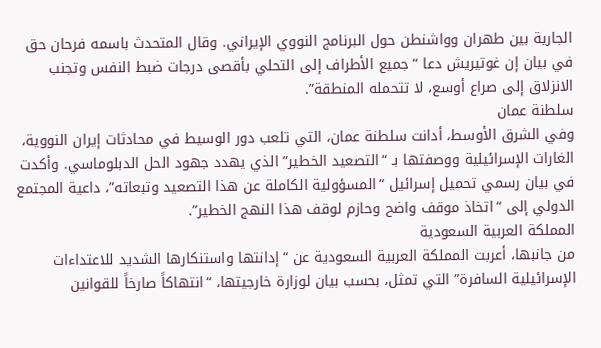الجارية بين طهران وواشنطن حول البرنامج النووي الإيراني. وقال المتحدث باسمه فرحان حق في بيان إن غوتيريش دعا “جميع الأطراف إلى التحلي بأقصى درجات ضبط النفس وتجنب الانزلاق إلى صراع أوسع، لا تتحمله المنطقة”.
سلطنة عمان
وفي الشرق الأوسط، أدانت سلطنة عمان، التي تلعب دور الوسيط في محادثات إيران النووية، الغارات الإسرائيلية ووصفتها بـ “التصعيد الخطير” الذي يهدد جهود الحل الدبلوماسي. وأكدت في بيان رسمي تحميل إسرائيل “المسؤولية الكاملة عن هذا التصعيد وتبعاته”، داعية المجتمع الدولي إلى “اتخاذ موقف واضح وحازم لوقف هذا النهج الخطير”.
المملكة العربية السعودية
من جانبها، أعربت المملكة العربية السعودية عن “إدانتها واستنكارها الشديد للاعتداءات الإسرائيلية السافرة” التي تمثل، بحسب بيان لوزارة خارجيتها، “انتهاكاً صارخاً للقوانين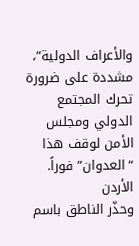والأعراف الدولية”، مشددة على ضرورة تحرك المجتمع الدولي ومجلس الأمن لوقف هذا “العدوان” فوراً.
الأردن
وحذّر الناطق باسم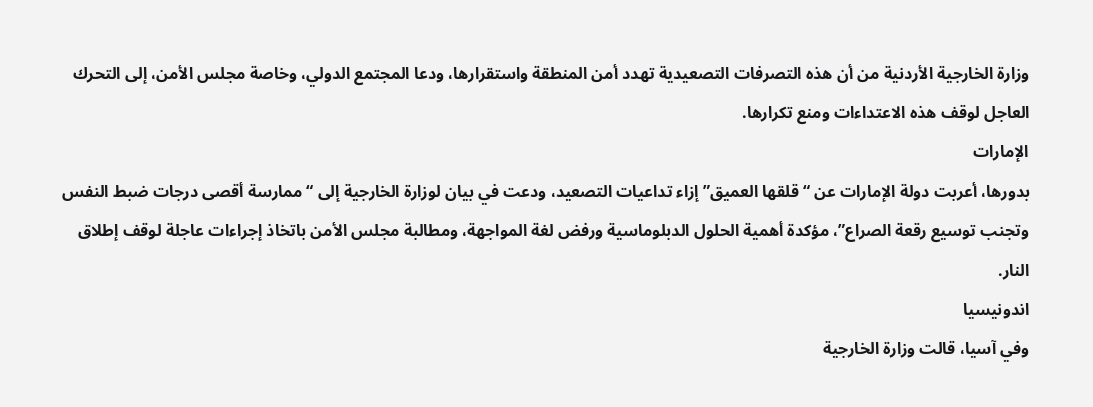وزارة الخارجية الأردنية من أن هذه التصرفات التصعيدية تهدد أمن المنطقة واستقرارها، ودعا المجتمع الدولي، وخاصة مجلس الأمن، إلى التحرك العاجل لوقف هذه الاعتداءات ومنع تكرارها.
الإمارات
بدورها، أعربت دولة الإمارات عن “قلقها العميق” إزاء تداعيات التصعيد، ودعت في بيان لوزارة الخارجية إلى “ممارسة أقصى درجات ضبط النفس وتجنب توسيع رقعة الصراع”، مؤكدة أهمية الحلول الدبلوماسية ورفض لغة المواجهة، ومطالبة مجلس الأمن باتخاذ إجراءات عاجلة لوقف إطلاق النار.
اندونيسيا
وفي آسيا، قالت وزارة الخارجية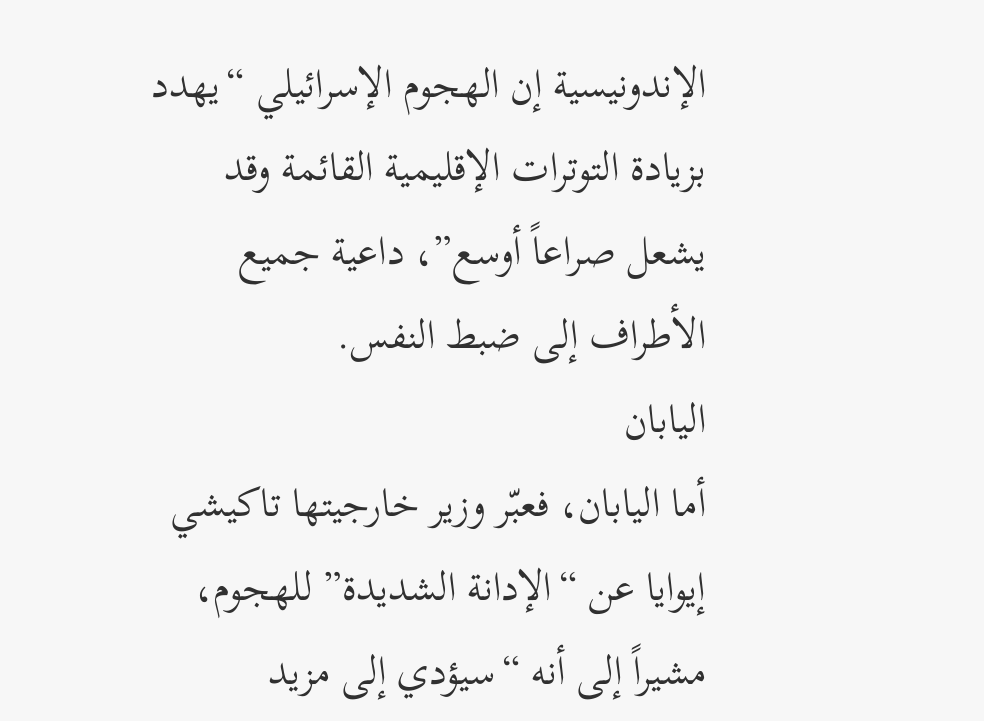الإندونيسية إن الهجوم الإسرائيلي “يهدد بزيادة التوترات الإقليمية القائمة وقد يشعل صراعاً أوسع”، داعية جميع الأطراف إلى ضبط النفس.
اليابان
أما اليابان، فعبّر وزير خارجيتها تاكيشي إيوايا عن “الإدانة الشديدة” للهجوم، مشيراً إلى أنه “سيؤدي إلى مزيد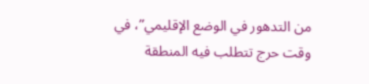من التدهور في الوضع الإقليمي”، في وقت حرج تتطلب فيه المنطقة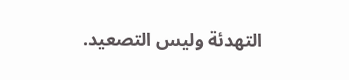التهدئة وليس التصعيد.